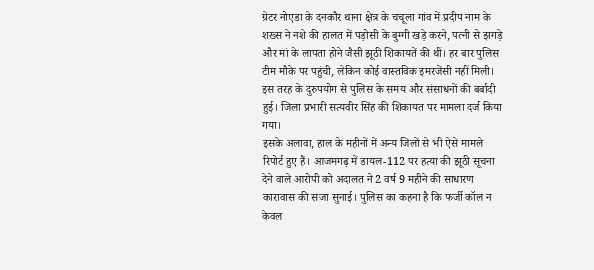ग्रेटर नोएडा के दनकौर थाना क्षेत्र के चचूला गांव में प्रदीप नाम के शख्स ने नशे की हालत में पड़ोसी के बुग्गी खड़े करने, पत्नी से झगड़े और मां के लापता होने जैसी झूठी शिकायतें की थीं। हर बार पुलिस टीम मौके पर पहुंची, लेकिन कोई वास्तविक इमरजेंसी नहीं मिली। इस तरह के दुरुपयोग से पुलिस के समय और संसाधनों की बर्बादी हुई। जिला प्रभारी सत्यवीर सिंह की शिकायत पर मामला दर्ज किया गया।
इसके अलावा, हाल के महीनों में अन्य जिलों से भी ऐसे मामले रिपोर्ट हुए हैं। आजमगढ़ में डायल-112 पर हत्या की झूठी सूचना देने वाले आरोपी को अदालत ने 2 वर्ष 9 महीने की साधारण कारावास की सजा सुनाई। पुलिस का कहना है कि फर्जी कॉल न केवल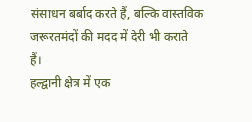संसाधन बर्बाद करते हैं, बल्कि वास्तविक जरूरतमंदों की मदद में देरी भी कराते हैं।
हल्द्वानी क्षेत्र में एक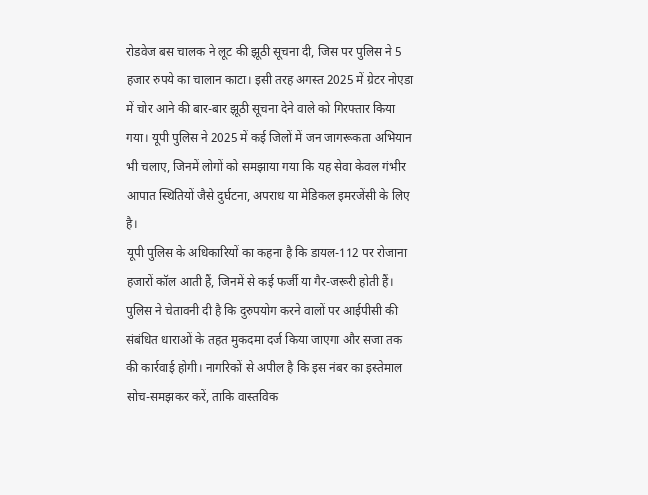रोडवेज बस चालक ने लूट की झूठी सूचना दी, जिस पर पुलिस ने 5 हजार रुपये का चालान काटा। इसी तरह अगस्त 2025 में ग्रेटर नोएडा में चोर आने की बार-बार झूठी सूचना देने वाले को गिरफ्तार किया गया। यूपी पुलिस ने 2025 में कई जिलों में जन जागरूकता अभियान भी चलाए, जिनमें लोगों को समझाया गया कि यह सेवा केवल गंभीर आपात स्थितियों जैसे दुर्घटना, अपराध या मेडिकल इमरजेंसी के लिए है।
यूपी पुलिस के अधिकारियों का कहना है कि डायल-112 पर रोजाना हजारों कॉल आती हैं, जिनमें से कई फर्जी या गैर-जरूरी होती हैं। पुलिस ने चेतावनी दी है कि दुरुपयोग करने वालों पर आईपीसी की संबंधित धाराओं के तहत मुकदमा दर्ज किया जाएगा और सजा तक की कार्रवाई होगी। नागरिकों से अपील है कि इस नंबर का इस्तेमाल सोच-समझकर करें, ताकि वास्तविक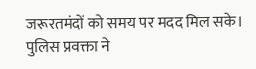जरूरतमंदों को समय पर मदद मिल सके।
पुलिस प्रवक्ता ने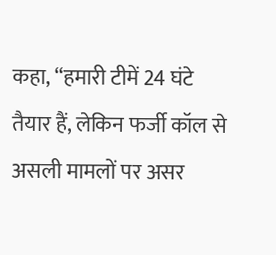कहा, “हमारी टीमें 24 घंटे तैयार हैं, लेकिन फर्जी कॉल से असली मामलों पर असर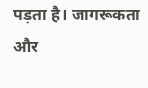पड़ता है। जागरूकता और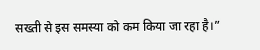सख्ती से इस समस्या को कम किया जा रहा है।”